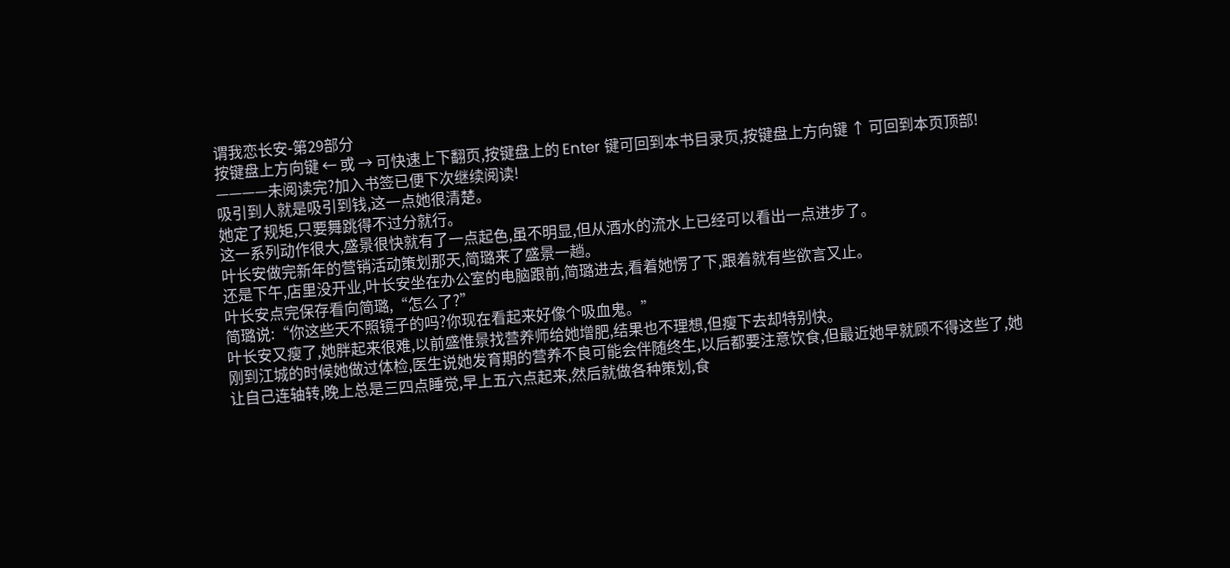谓我恋长安-第29部分
按键盘上方向键 ← 或 → 可快速上下翻页,按键盘上的 Enter 键可回到本书目录页,按键盘上方向键 ↑ 可回到本页顶部!
————未阅读完?加入书签已便下次继续阅读!
吸引到人就是吸引到钱,这一点她很清楚。
她定了规矩,只要舞跳得不过分就行。
这一系列动作很大,盛景很快就有了一点起色,虽不明显,但从酒水的流水上已经可以看出一点进步了。
叶长安做完新年的营销活动策划那天,简璐来了盛景一趟。
还是下午,店里没开业,叶长安坐在办公室的电脑跟前,简璐进去,看着她愣了下,跟着就有些欲言又止。
叶长安点完保存看向简璐,“怎么了?”
简璐说:“你这些天不照镜子的吗?你现在看起来好像个吸血鬼。”
叶长安又瘦了,她胖起来很难,以前盛惟景找营养师给她增肥,结果也不理想,但瘦下去却特别快。
刚到江城的时候她做过体检,医生说她发育期的营养不良可能会伴随终生,以后都要注意饮食,但最近她早就顾不得这些了,她让自己连轴转,晚上总是三四点睡觉,早上五六点起来,然后就做各种策划,食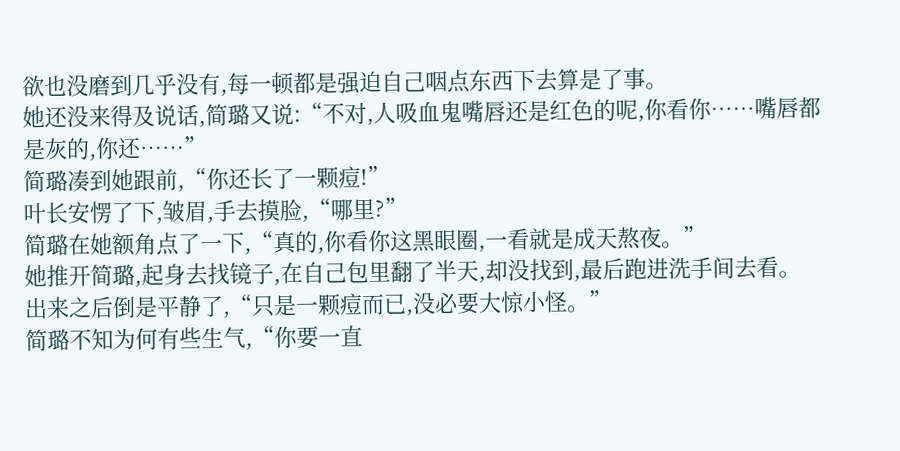欲也没磨到几乎没有,每一顿都是强迫自己咽点东西下去算是了事。
她还没来得及说话,简璐又说:“不对,人吸血鬼嘴唇还是红色的呢,你看你……嘴唇都是灰的,你还……”
简璐凑到她跟前,“你还长了一颗痘!”
叶长安愣了下,皱眉,手去摸脸,“哪里?”
简璐在她额角点了一下,“真的,你看你这黑眼圈,一看就是成天熬夜。”
她推开简璐,起身去找镜子,在自己包里翻了半天,却没找到,最后跑进洗手间去看。
出来之后倒是平静了,“只是一颗痘而已,没必要大惊小怪。”
简璐不知为何有些生气,“你要一直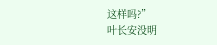这样吗?”
叶长安没明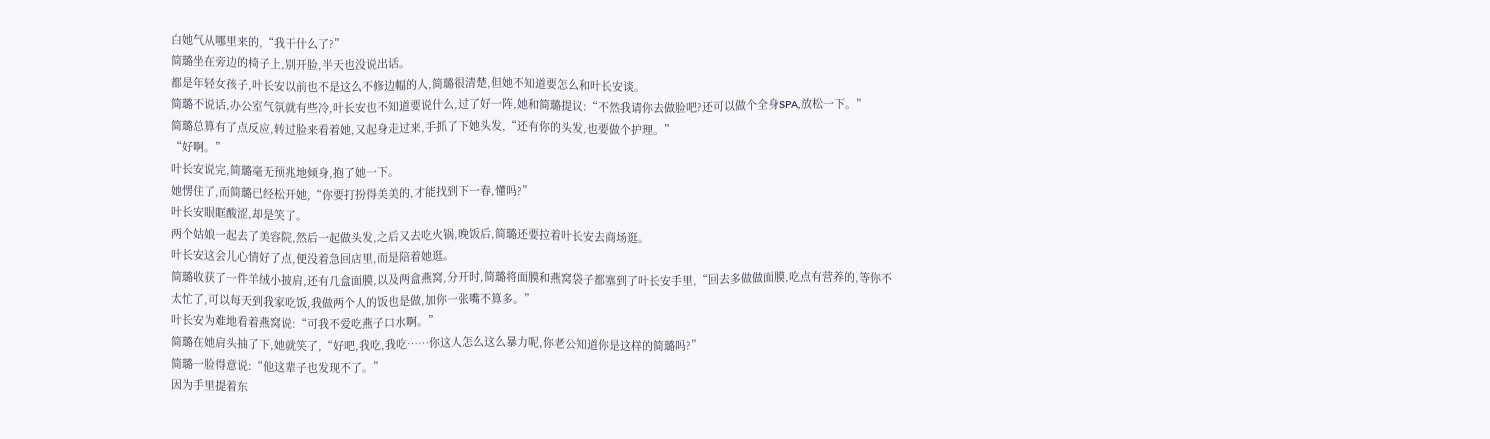白她气从哪里来的,“我干什么了?”
简璐坐在旁边的椅子上,别开脸,半天也没说出话。
都是年轻女孩子,叶长安以前也不是这么不修边幅的人,简璐很清楚,但她不知道要怎么和叶长安谈。
简璐不说话,办公室气氛就有些冷,叶长安也不知道要说什么,过了好一阵,她和简璐提议:“不然我请你去做脸吧?还可以做个全身SPA,放松一下。”
简璐总算有了点反应,转过脸来看着她,又起身走过来,手抓了下她头发,“还有你的头发,也要做个护理。”
“好啊。”
叶长安说完,简璐毫无预兆地倾身,抱了她一下。
她愣住了,而简璐已经松开她,“你要打扮得美美的,才能找到下一春,懂吗?”
叶长安眼眶酸涩,却是笑了。
两个姑娘一起去了美容院,然后一起做头发,之后又去吃火锅,晚饭后,简璐还要拉着叶长安去商场逛。
叶长安这会儿心情好了点,便没着急回店里,而是陪着她逛。
简璐收获了一件羊绒小披肩,还有几盒面膜,以及两盒燕窝,分开时,简璐将面膜和燕窝袋子都塞到了叶长安手里,“回去多做做面膜,吃点有营养的,等你不太忙了,可以每天到我家吃饭,我做两个人的饭也是做,加你一张嘴不算多。”
叶长安为难地看着燕窝说:“可我不爱吃燕子口水啊。”
简璐在她肩头抽了下,她就笑了,“好吧,我吃,我吃……你这人怎么这么暴力呢,你老公知道你是这样的简璐吗?”
简璐一脸得意说:“他这辈子也发现不了。”
因为手里提着东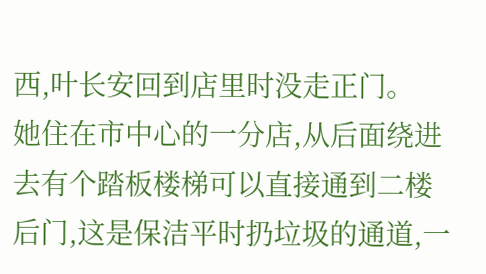西,叶长安回到店里时没走正门。
她住在市中心的一分店,从后面绕进去有个踏板楼梯可以直接通到二楼后门,这是保洁平时扔垃圾的通道,一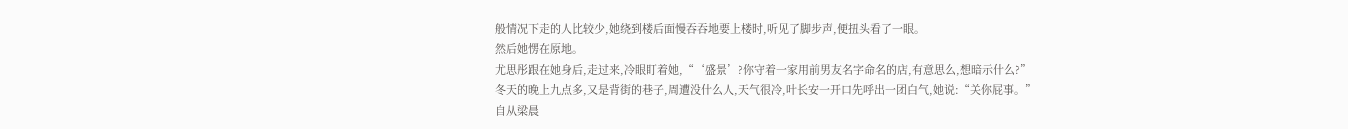般情况下走的人比较少,她绕到楼后面慢吞吞地要上楼时,听见了脚步声,便扭头看了一眼。
然后她愣在原地。
尤思彤跟在她身后,走过来,冷眼盯着她,“‘盛景’?你守着一家用前男友名字命名的店,有意思么,想暗示什么?”
冬天的晚上九点多,又是背街的巷子,周遭没什么人,天气很冷,叶长安一开口先呼出一团白气,她说:“关你屁事。”
自从梁晨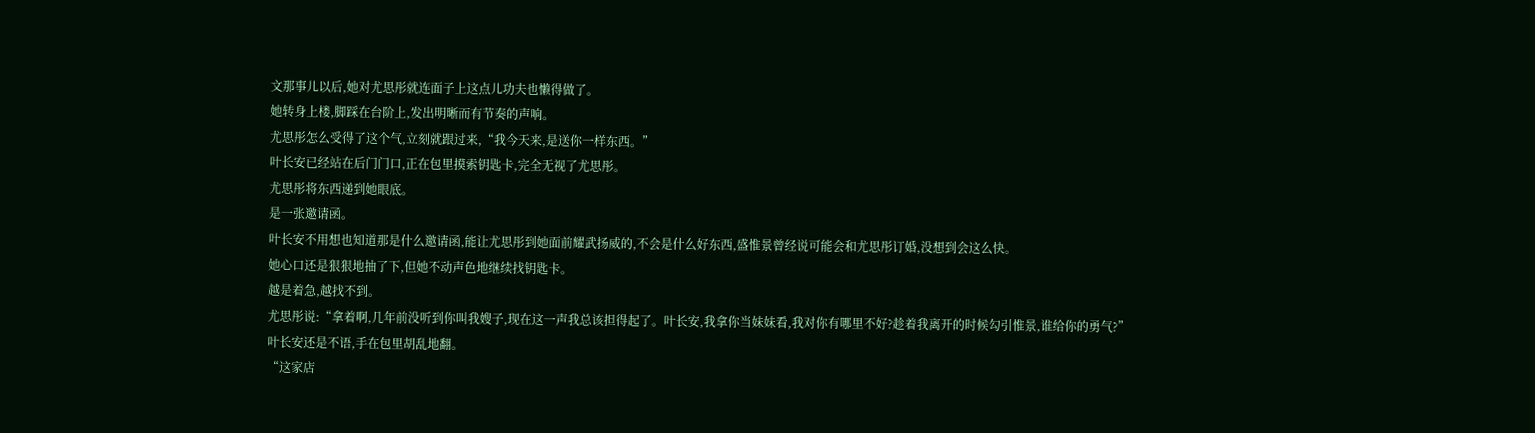文那事儿以后,她对尤思彤就连面子上这点儿功夫也懒得做了。
她转身上楼,脚踩在台阶上,发出明晰而有节奏的声响。
尤思彤怎么受得了这个气,立刻就跟过来,“我今天来,是送你一样东西。”
叶长安已经站在后门门口,正在包里摸索钥匙卡,完全无视了尤思彤。
尤思彤将东西递到她眼底。
是一张邀请函。
叶长安不用想也知道那是什么邀请函,能让尤思彤到她面前耀武扬威的,不会是什么好东西,盛惟景曾经说可能会和尤思彤订婚,没想到会这么快。
她心口还是狠狠地抽了下,但她不动声色地继续找钥匙卡。
越是着急,越找不到。
尤思彤说:“拿着啊,几年前没听到你叫我嫂子,现在这一声我总该担得起了。叶长安,我拿你当妹妹看,我对你有哪里不好?趁着我离开的时候勾引惟景,谁给你的勇气?”
叶长安还是不语,手在包里胡乱地翻。
“这家店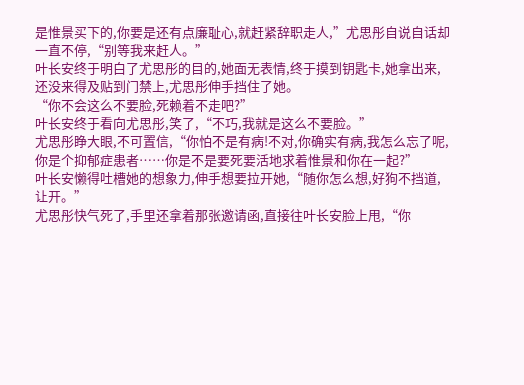是惟景买下的,你要是还有点廉耻心,就赶紧辞职走人,”尤思彤自说自话却一直不停,“别等我来赶人。”
叶长安终于明白了尤思彤的目的,她面无表情,终于摸到钥匙卡,她拿出来,还没来得及贴到门禁上,尤思彤伸手挡住了她。
“你不会这么不要脸,死赖着不走吧?”
叶长安终于看向尤思彤,笑了,“不巧,我就是这么不要脸。”
尤思彤睁大眼,不可置信,“你怕不是有病!不对,你确实有病,我怎么忘了呢,你是个抑郁症患者……你是不是要死要活地求着惟景和你在一起?”
叶长安懒得吐槽她的想象力,伸手想要拉开她,“随你怎么想,好狗不挡道,让开。”
尤思彤快气死了,手里还拿着那张邀请函,直接往叶长安脸上甩,“你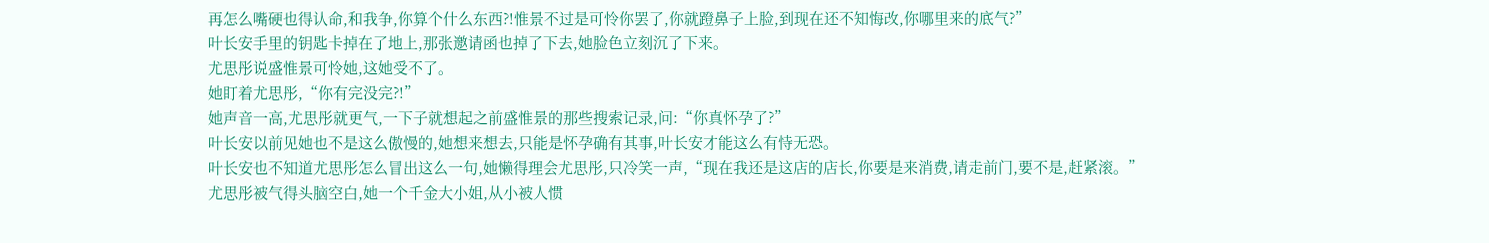再怎么嘴硬也得认命,和我争,你算个什么东西?!惟景不过是可怜你罢了,你就蹬鼻子上脸,到现在还不知悔改,你哪里来的底气?”
叶长安手里的钥匙卡掉在了地上,那张邀请函也掉了下去,她脸色立刻沉了下来。
尤思彤说盛惟景可怜她,这她受不了。
她盯着尤思彤,“你有完没完?!”
她声音一高,尤思彤就更气,一下子就想起之前盛惟景的那些搜索记录,问:“你真怀孕了?”
叶长安以前见她也不是这么傲慢的,她想来想去,只能是怀孕确有其事,叶长安才能这么有恃无恐。
叶长安也不知道尤思彤怎么冒出这么一句,她懒得理会尤思彤,只冷笑一声,“现在我还是这店的店长,你要是来消费,请走前门,要不是,赶紧滚。”
尤思彤被气得头脑空白,她一个千金大小姐,从小被人惯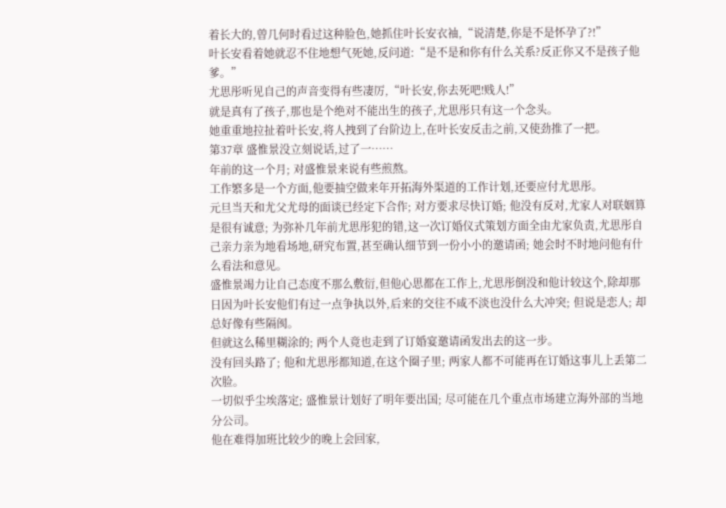着长大的,曾几何时看过这种脸色,她抓住叶长安衣袖,“说清楚,你是不是怀孕了?!”
叶长安看着她就忍不住地想气死她,反问道:“是不是和你有什么关系?反正你又不是孩子他爹。”
尤思彤听见自己的声音变得有些凄厉,“叶长安,你去死吧!贱人!”
就是真有了孩子,那也是个绝对不能出生的孩子,尤思彤只有这一个念头。
她重重地拉扯着叶长安,将人拽到了台阶边上,在叶长安反击之前,又使劲推了一把。
第37章 盛惟景没立刻说话,过了一……
年前的这一个月; 对盛惟景来说有些煎熬。
工作繁多是一个方面,他要抽空做来年开拓海外渠道的工作计划,还要应付尤思彤。
元旦当天和尤父尤母的面谈已经定下合作; 对方要求尽快订婚; 他没有反对,尤家人对联姻算是很有诚意; 为弥补几年前尤思彤犯的错,这一次订婚仪式策划方面全由尤家负责,尤思彤自己亲力亲为地看场地,研究布置,甚至确认细节到一份小小的邀请函; 她会时不时地问他有什么看法和意见。
盛惟景竭力让自己态度不那么敷衍,但他心思都在工作上,尤思彤倒没和他计较这个,除却那日因为叶长安他们有过一点争执以外,后来的交往不咸不淡也没什么大冲突; 但说是恋人; 却总好像有些隔阂。
但就这么稀里糊涂的; 两个人竟也走到了订婚宴邀请函发出去的这一步。
没有回头路了; 他和尤思彤都知道,在这个圈子里; 两家人都不可能再在订婚这事儿上丢第二次脸。
一切似乎尘埃落定; 盛惟景计划好了明年要出国; 尽可能在几个重点市场建立海外部的当地分公司。
他在难得加班比较少的晚上会回家,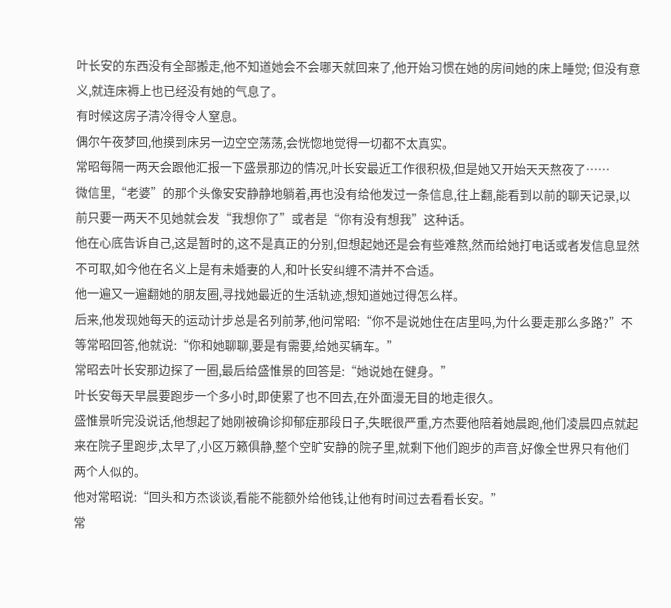叶长安的东西没有全部搬走,他不知道她会不会哪天就回来了,他开始习惯在她的房间她的床上睡觉; 但没有意义,就连床褥上也已经没有她的气息了。
有时候这房子清冷得令人窒息。
偶尔午夜梦回,他摸到床另一边空空荡荡,会恍惚地觉得一切都不太真实。
常昭每隔一两天会跟他汇报一下盛景那边的情况,叶长安最近工作很积极,但是她又开始天天熬夜了……
微信里,“老婆”的那个头像安安静静地躺着,再也没有给他发过一条信息,往上翻,能看到以前的聊天记录,以前只要一两天不见她就会发“我想你了”或者是“你有没有想我”这种话。
他在心底告诉自己,这是暂时的,这不是真正的分别,但想起她还是会有些难熬,然而给她打电话或者发信息显然不可取,如今他在名义上是有未婚妻的人,和叶长安纠缠不清并不合适。
他一遍又一遍翻她的朋友圈,寻找她最近的生活轨迹,想知道她过得怎么样。
后来,他发现她每天的运动计步总是名列前茅,他问常昭:“你不是说她住在店里吗,为什么要走那么多路?”不等常昭回答,他就说:“你和她聊聊,要是有需要,给她买辆车。”
常昭去叶长安那边探了一圈,最后给盛惟景的回答是:“她说她在健身。”
叶长安每天早晨要跑步一个多小时,即使累了也不回去,在外面漫无目的地走很久。
盛惟景听完没说话,他想起了她刚被确诊抑郁症那段日子,失眠很严重,方杰要他陪着她晨跑,他们凌晨四点就起来在院子里跑步,太早了,小区万籁俱静,整个空旷安静的院子里,就剩下他们跑步的声音,好像全世界只有他们两个人似的。
他对常昭说:“回头和方杰谈谈,看能不能额外给他钱,让他有时间过去看看长安。”
常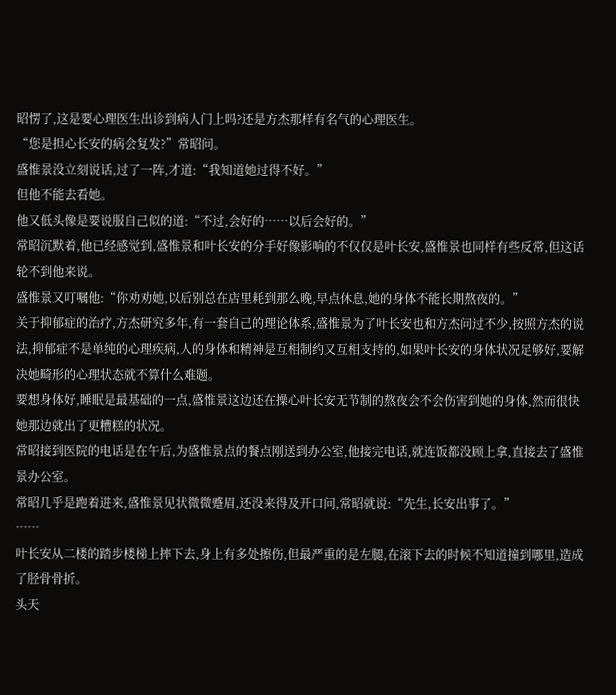昭愣了,这是要心理医生出诊到病人门上吗?还是方杰那样有名气的心理医生。
“您是担心长安的病会复发?”常昭问。
盛惟景没立刻说话,过了一阵,才道:“我知道她过得不好。”
但他不能去看她。
他又低头像是要说服自己似的道:“不过,会好的……以后会好的。”
常昭沉默着,他已经感觉到,盛惟景和叶长安的分手好像影响的不仅仅是叶长安,盛惟景也同样有些反常,但这话轮不到他来说。
盛惟景又叮嘱他:“你劝劝她,以后别总在店里耗到那么晚,早点休息,她的身体不能长期熬夜的。”
关于抑郁症的治疗,方杰研究多年,有一套自己的理论体系,盛惟景为了叶长安也和方杰问过不少,按照方杰的说法,抑郁症不是单纯的心理疾病,人的身体和精神是互相制约又互相支持的,如果叶长安的身体状况足够好,要解决她畸形的心理状态就不算什么难题。
要想身体好,睡眠是最基础的一点,盛惟景这边还在操心叶长安无节制的熬夜会不会伤害到她的身体,然而很快她那边就出了更糟糕的状况。
常昭接到医院的电话是在午后,为盛惟景点的餐点刚送到办公室,他接完电话,就连饭都没顾上拿,直接去了盛惟景办公室。
常昭几乎是跑着进来,盛惟景见状微微蹙眉,还没来得及开口问,常昭就说:“先生,长安出事了。”
……
叶长安从二楼的踏步楼梯上摔下去,身上有多处擦伤,但最严重的是左腿,在滚下去的时候不知道撞到哪里,造成了胫骨骨折。
头天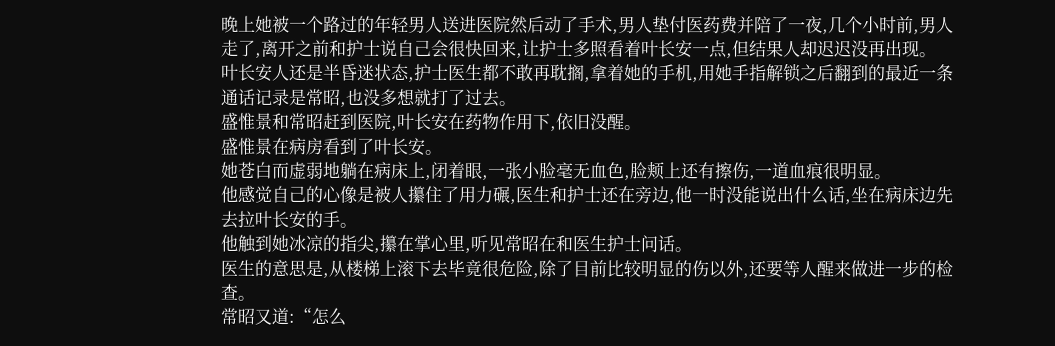晚上她被一个路过的年轻男人送进医院然后动了手术,男人垫付医药费并陪了一夜,几个小时前,男人走了,离开之前和护士说自己会很快回来,让护士多照看着叶长安一点,但结果人却迟迟没再出现。
叶长安人还是半昏迷状态,护士医生都不敢再耽搁,拿着她的手机,用她手指解锁之后翻到的最近一条通话记录是常昭,也没多想就打了过去。
盛惟景和常昭赶到医院,叶长安在药物作用下,依旧没醒。
盛惟景在病房看到了叶长安。
她苍白而虚弱地躺在病床上,闭着眼,一张小脸毫无血色,脸颊上还有擦伤,一道血痕很明显。
他感觉自己的心像是被人攥住了用力碾,医生和护士还在旁边,他一时没能说出什么话,坐在病床边先去拉叶长安的手。
他触到她冰凉的指尖,攥在掌心里,听见常昭在和医生护士问话。
医生的意思是,从楼梯上滚下去毕竟很危险,除了目前比较明显的伤以外,还要等人醒来做进一步的检查。
常昭又道:“怎么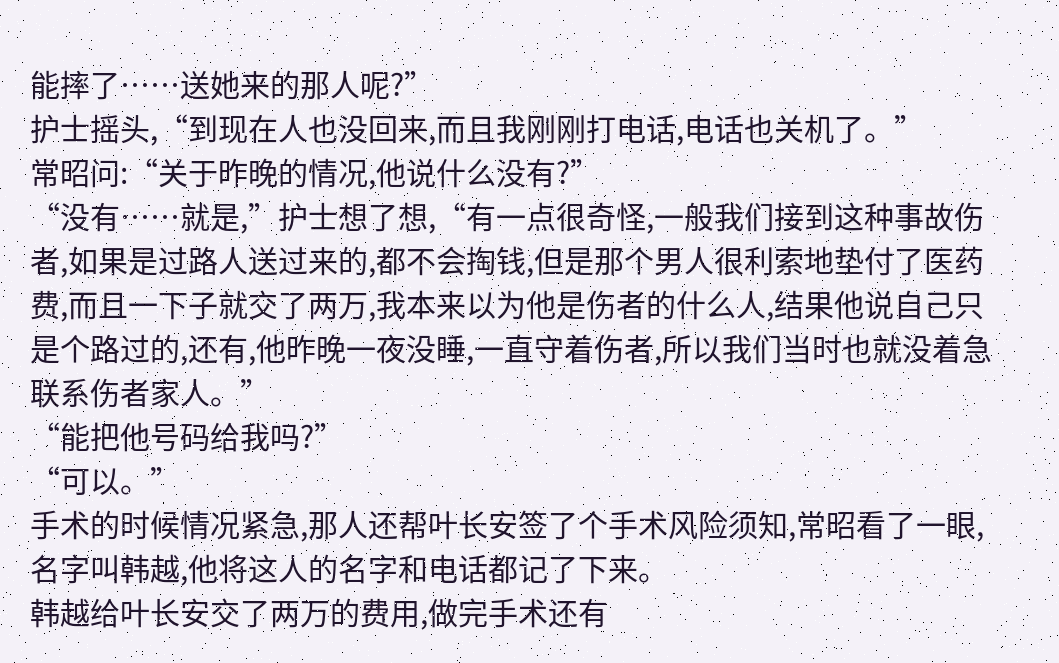能摔了……送她来的那人呢?”
护士摇头,“到现在人也没回来,而且我刚刚打电话,电话也关机了。”
常昭问:“关于昨晚的情况,他说什么没有?”
“没有……就是,”护士想了想,“有一点很奇怪,一般我们接到这种事故伤者,如果是过路人送过来的,都不会掏钱,但是那个男人很利索地垫付了医药费,而且一下子就交了两万,我本来以为他是伤者的什么人,结果他说自己只是个路过的,还有,他昨晚一夜没睡,一直守着伤者,所以我们当时也就没着急联系伤者家人。”
“能把他号码给我吗?”
“可以。”
手术的时候情况紧急,那人还帮叶长安签了个手术风险须知,常昭看了一眼,名字叫韩越,他将这人的名字和电话都记了下来。
韩越给叶长安交了两万的费用,做完手术还有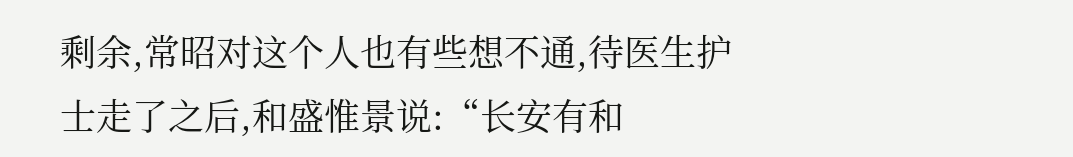剩余,常昭对这个人也有些想不通,待医生护士走了之后,和盛惟景说:“长安有和